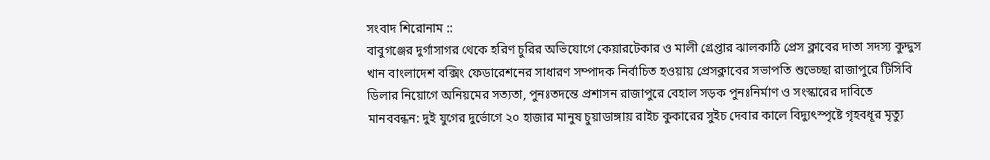সংবাদ শিরোনাম ::
বাবুগঞ্জের দুর্গাসাগর থেকে হরিণ চুরির অভিযোগে কেয়ারটেকার ও মালী গ্রেপ্তার ঝালকাঠি প্রেস ক্লাবের দাতা সদস্য কুদ্দুস খান বাংলাদেশ বক্সিং ফেডারেশনের সাধারণ সম্পাদক নির্বাচিত হওয়ায় প্রেসক্লাবের সভাপতি শুভেচ্ছা রাজাপুরে টিসিবি ডিলার নিয়োগে অনিয়মের সত্যতা, পুনঃতদন্তে প্রশাসন রাজাপুরে বেহাল সড়ক পুনঃনির্মাণ ও সংস্কারের দাবিতে মানববন্ধন: দুই যুগের দুর্ভোগে ২০ হাজার মানুষ চুয়াডাঙ্গায় রাইচ কুকারের সুইচ দেবার কালে বিদ্যুৎস্পৃষ্টে গৃহবধূর মৃত্যু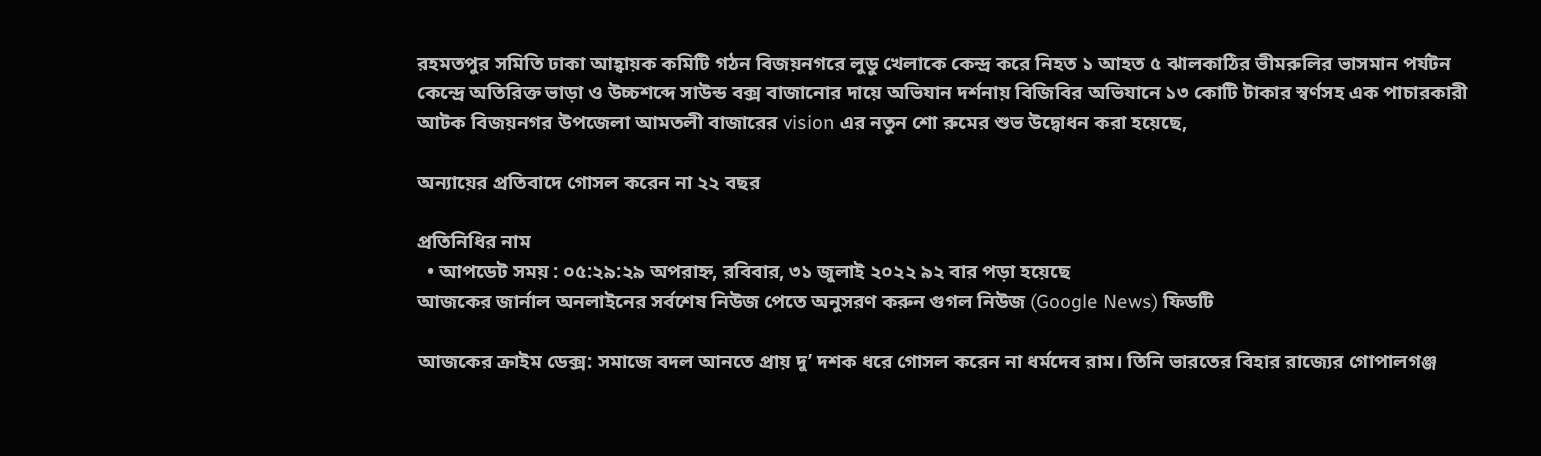রহমতপুর সমিতি ঢাকা আহ্বায়ক কমিটি গঠন বিজয়নগরে লুডু খেলাকে কেন্দ্র করে নিহত ১ আহত ৫ ঝালকাঠির ভীমরুলির ভাসমান পর্যটন কেন্দ্রে অতিরিক্ত ভাড়া ও উচ্চশব্দে সাউন্ড বক্স বাজানোর দায়ে অভিযান দর্শনায় বিজিবির অভিযানে ১৩ কোটি টাকার স্বর্ণসহ এক পাচারকারী আটক বিজয়নগর উপজেলা আমতলী বাজারের vision এর নতুন শো রুমের শুভ উদ্বোধন করা হয়েছে,

অন্যায়ের প্রতিবাদে গোসল করেন না ২২ বছর

প্রতিনিধির নাম
  • আপডেট সময় : ০৫:২৯:২৯ অপরাহ্ন, রবিবার, ৩১ জুলাই ২০২২ ৯২ বার পড়া হয়েছে
আজকের জার্নাল অনলাইনের সর্বশেষ নিউজ পেতে অনুসরণ করুন গুগল নিউজ (Google News) ফিডটি

আজকের ক্রাইম ডেক্স: সমাজে বদল আনতে প্রায় দু’ দশক ধরে গোসল করেন না ধর্মদেব রাম। তিনি ভারতের বিহার রাজ্যের গোপালগঞ্জ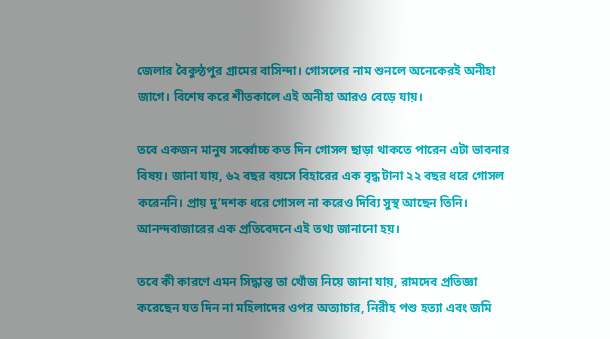জেলার বৈকুন্ঠপুর গ্রামের বাসিন্দা। গোসলের নাম শুনলে অনেকেরই অনীহা জাগে। বিশেষ করে শীতকালে এই অনীহা আরও বেড়ে যায়।

তবে একজন মানুষ সর্ব্বোচ্চ কত দিন গোসল ছাড়া থাকতে পারেন এটা ভাবনার বিষয়। জানা যায়, ৬২ বছর বয়সে বিহারের এক বৃদ্ধ টানা ২২ বছর ধরে গোসল করেননি। প্রায় দু’দশক ধরে গোসল না করেও দিব্যি সুস্থ আছেন তিনি। আনন্দবাজারের এক প্রতিবেদনে এই তথ্য জানানো হয়।

তবে কী কারণে এমন সিদ্ধান্ত তা খোঁজ নিয়ে জানা যায়, রামদেব প্রতিজ্ঞা করেছেন যত দিন না মহিলাদের ওপর অত্যাচার, নিরীহ পশু হত্যা এবং জমি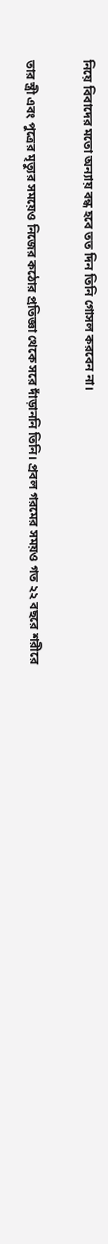নিয়ে বিবাদের মতো অন্যায় বন্ধ হবে তত দিন তিনি গোসল করবেন না।

তার স্ত্রী এবং পুত্রের মৃত্যুর সময়েও নিজের কঠোর প্রতিজ্ঞা থেকে সরে দাঁড়াননি তিনি। প্রবল গরমের সময়ও গত ২২ বছরে শরীরে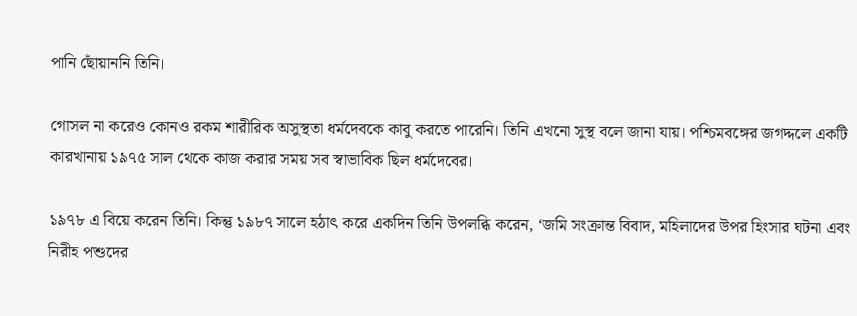পানি ছোঁয়াননি তিনি।

গোসল না করেও কোনও রকম শারীরিক অসুস্থতা ধর্মদেবকে কাবু করতে পারেনি। তিনি এখনো সুস্থ বলে জানা যায়। পশ্চিমবঙ্গের জগদ্দলে একটি কারখানায় ১৯৭৫ সাল থেকে কাজ করার সময় সব স্বাভাবিক ছিল ধর্মদেবের।

১৯৭৮ এ বিয়ে করেন তিনি। কিন্তু ১৯৮৭ সালে হঠাৎ করে একদিন তিনি উপলব্ধি করেন, ‘জমি সংক্রান্ত বিবাদ, মহিলাদের উপর হিংসার ঘটনা এবং নিরীহ পশুদের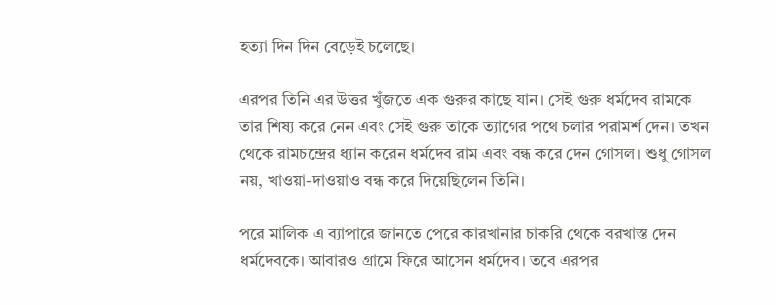হত্যা দিন দিন বেড়েই চলেছে।

এরপর তিনি এর উত্তর খুঁজতে এক গুরুর কাছে যান। সেই গুরু ধর্মদেব রামকে তার শিষ্য করে নেন এবং সেই গুরু তাকে ত্যাগের পথে চলার পরামর্শ দেন। তখন থেকে রামচন্দ্রের ধ্যান করেন ধর্মদেব রাম এবং বন্ধ করে দেন গোসল। শুধু গোসল নয়, খাওয়া-দাওয়াও বন্ধ করে দিয়েছিলেন তিনি।

পরে মালিক এ ব্যাপারে জানতে পেরে কারখানার চাকরি থেকে বরখাস্ত দেন ধর্মদেবকে। আবারও গ্রামে ফিরে আসেন ধর্মদেব। তবে এরপর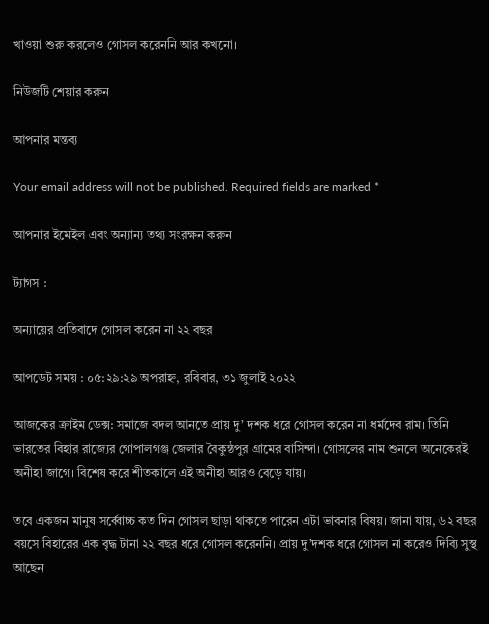খাওয়া শুরু করলেও গোসল করেননি আর কখনো।

নিউজটি শেয়ার করুন

আপনার মন্তব্য

Your email address will not be published. Required fields are marked *

আপনার ইমেইল এবং অন্যান্য তথ্য সংরক্ষন করুন

ট্যাগস :

অন্যায়ের প্রতিবাদে গোসল করেন না ২২ বছর

আপডেট সময় : ০৫:২৯:২৯ অপরাহ্ন, রবিবার, ৩১ জুলাই ২০২২

আজকের ক্রাইম ডেক্স: সমাজে বদল আনতে প্রায় দু’ দশক ধরে গোসল করেন না ধর্মদেব রাম। তিনি ভারতের বিহার রাজ্যের গোপালগঞ্জ জেলার বৈকুন্ঠপুর গ্রামের বাসিন্দা। গোসলের নাম শুনলে অনেকেরই অনীহা জাগে। বিশেষ করে শীতকালে এই অনীহা আরও বেড়ে যায়।

তবে একজন মানুষ সর্ব্বোচ্চ কত দিন গোসল ছাড়া থাকতে পারেন এটা ভাবনার বিষয়। জানা যায়, ৬২ বছর বয়সে বিহারের এক বৃদ্ধ টানা ২২ বছর ধরে গোসল করেননি। প্রায় দু’দশক ধরে গোসল না করেও দিব্যি সুস্থ আছেন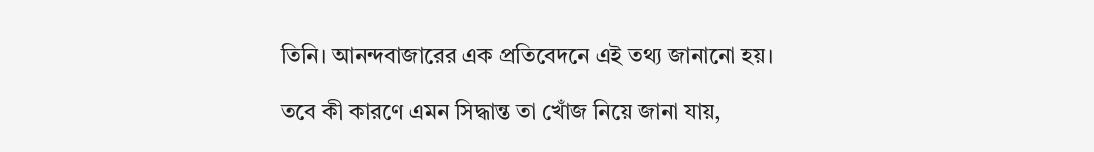তিনি। আনন্দবাজারের এক প্রতিবেদনে এই তথ্য জানানো হয়।

তবে কী কারণে এমন সিদ্ধান্ত তা খোঁজ নিয়ে জানা যায়,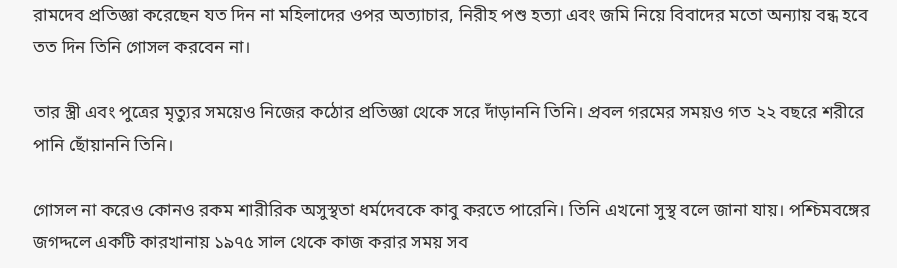রামদেব প্রতিজ্ঞা করেছেন যত দিন না মহিলাদের ওপর অত্যাচার, নিরীহ পশু হত্যা এবং জমি নিয়ে বিবাদের মতো অন্যায় বন্ধ হবে তত দিন তিনি গোসল করবেন না।

তার স্ত্রী এবং পুত্রের মৃত্যুর সময়েও নিজের কঠোর প্রতিজ্ঞা থেকে সরে দাঁড়াননি তিনি। প্রবল গরমের সময়ও গত ২২ বছরে শরীরে পানি ছোঁয়াননি তিনি।

গোসল না করেও কোনও রকম শারীরিক অসুস্থতা ধর্মদেবকে কাবু করতে পারেনি। তিনি এখনো সুস্থ বলে জানা যায়। পশ্চিমবঙ্গের জগদ্দলে একটি কারখানায় ১৯৭৫ সাল থেকে কাজ করার সময় সব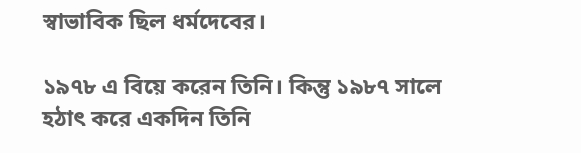স্বাভাবিক ছিল ধর্মদেবের।

১৯৭৮ এ বিয়ে করেন তিনি। কিন্তু ১৯৮৭ সালে হঠাৎ করে একদিন তিনি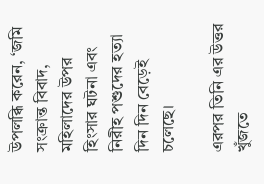উপলব্ধি করেন, ‘জমি সংক্রান্ত বিবাদ, মহিলাদের উপর হিংসার ঘটনা এবং নিরীহ পশুদের হত্যা দিন দিন বেড়েই চলেছে।

এরপর তিনি এর উত্তর খুঁজতে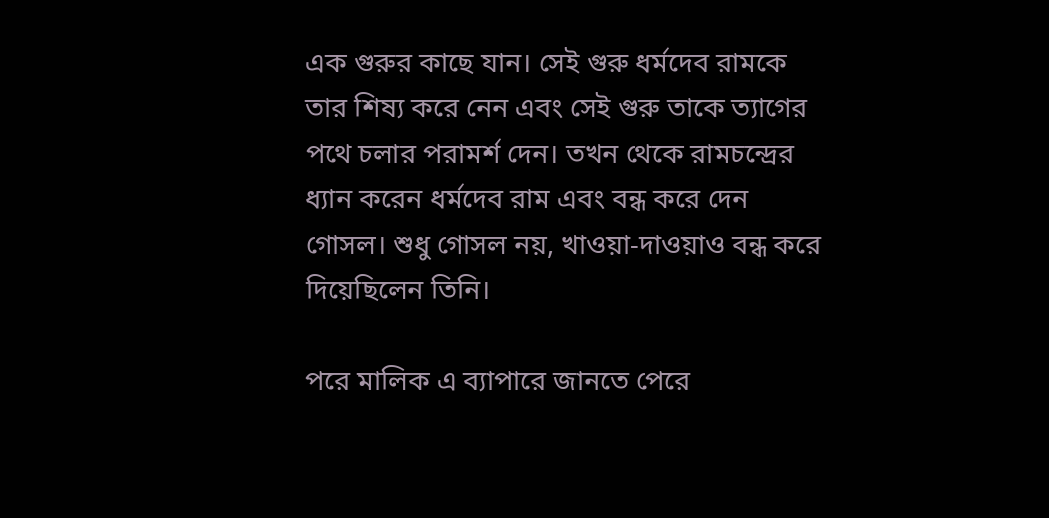এক গুরুর কাছে যান। সেই গুরু ধর্মদেব রামকে তার শিষ্য করে নেন এবং সেই গুরু তাকে ত্যাগের পথে চলার পরামর্শ দেন। তখন থেকে রামচন্দ্রের ধ্যান করেন ধর্মদেব রাম এবং বন্ধ করে দেন গোসল। শুধু গোসল নয়, খাওয়া-দাওয়াও বন্ধ করে দিয়েছিলেন তিনি।

পরে মালিক এ ব্যাপারে জানতে পেরে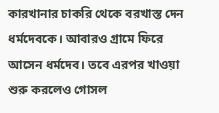কারখানার চাকরি থেকে বরখাস্ত দেন ধর্মদেবকে। আবারও গ্রামে ফিরে আসেন ধর্মদেব। তবে এরপর খাওয়া শুরু করলেও গোসল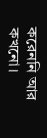করেননি আর কখনো।